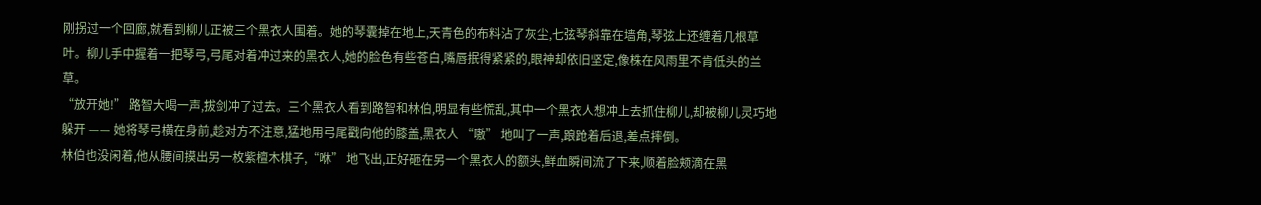刚拐过一个回廊,就看到柳儿正被三个黑衣人围着。她的琴囊掉在地上,天青色的布料沾了灰尘,七弦琴斜靠在墙角,琴弦上还缠着几根草叶。柳儿手中握着一把琴弓,弓尾对着冲过来的黑衣人,她的脸色有些苍白,嘴唇抿得紧紧的,眼神却依旧坚定,像株在风雨里不肯低头的兰草。
“放开她!” 路智大喝一声,拔剑冲了过去。三个黑衣人看到路智和林伯,明显有些慌乱,其中一个黑衣人想冲上去抓住柳儿,却被柳儿灵巧地躲开 —— 她将琴弓横在身前,趁对方不注意,猛地用弓尾戳向他的膝盖,黑衣人 “嗷” 地叫了一声,踉跄着后退,差点摔倒。
林伯也没闲着,他从腰间摸出另一枚紫檀木棋子,“咻” 地飞出,正好砸在另一个黑衣人的额头,鲜血瞬间流了下来,顺着脸颊滴在黑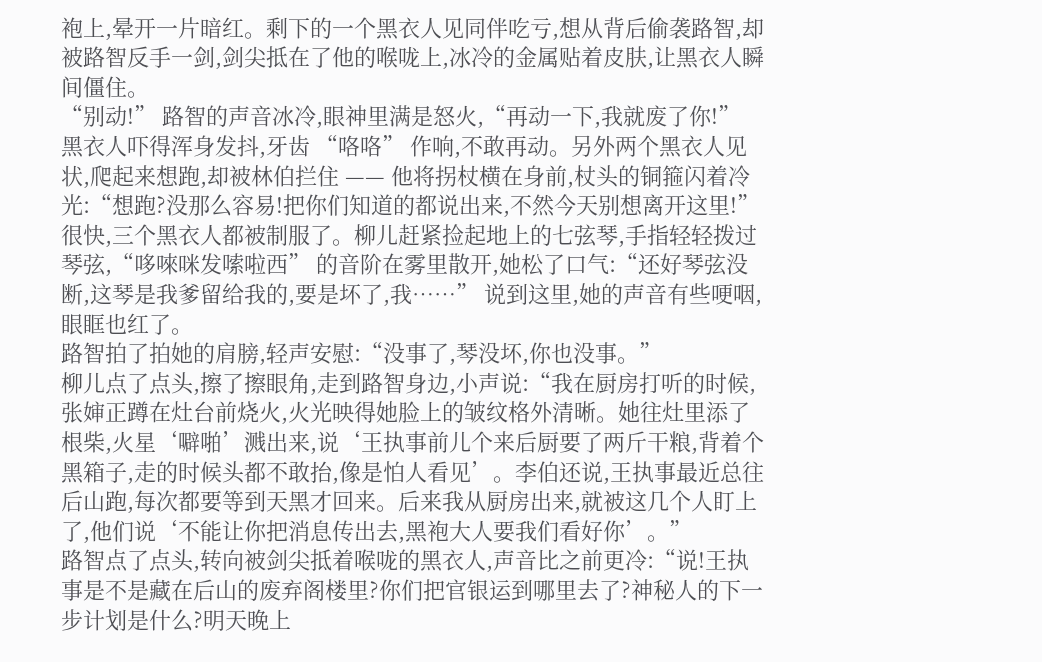袍上,晕开一片暗红。剩下的一个黑衣人见同伴吃亏,想从背后偷袭路智,却被路智反手一剑,剑尖抵在了他的喉咙上,冰冷的金属贴着皮肤,让黑衣人瞬间僵住。
“别动!” 路智的声音冰冷,眼神里满是怒火,“再动一下,我就废了你!”
黑衣人吓得浑身发抖,牙齿 “咯咯” 作响,不敢再动。另外两个黑衣人见状,爬起来想跑,却被林伯拦住 —— 他将拐杖横在身前,杖头的铜箍闪着冷光:“想跑?没那么容易!把你们知道的都说出来,不然今天别想离开这里!”
很快,三个黑衣人都被制服了。柳儿赶紧捡起地上的七弦琴,手指轻轻拨过琴弦,“哆唻咪发嗦啦西” 的音阶在雾里散开,她松了口气:“还好琴弦没断,这琴是我爹留给我的,要是坏了,我……” 说到这里,她的声音有些哽咽,眼眶也红了。
路智拍了拍她的肩膀,轻声安慰:“没事了,琴没坏,你也没事。”
柳儿点了点头,擦了擦眼角,走到路智身边,小声说:“我在厨房打听的时候,张婶正蹲在灶台前烧火,火光映得她脸上的皱纹格外清晰。她往灶里添了根柴,火星‘噼啪’溅出来,说‘王执事前儿个来后厨要了两斤干粮,背着个黑箱子,走的时候头都不敢抬,像是怕人看见’。李伯还说,王执事最近总往后山跑,每次都要等到天黑才回来。后来我从厨房出来,就被这几个人盯上了,他们说‘不能让你把消息传出去,黑袍大人要我们看好你’。”
路智点了点头,转向被剑尖抵着喉咙的黑衣人,声音比之前更冷:“说!王执事是不是藏在后山的废弃阁楼里?你们把官银运到哪里去了?神秘人的下一步计划是什么?明天晚上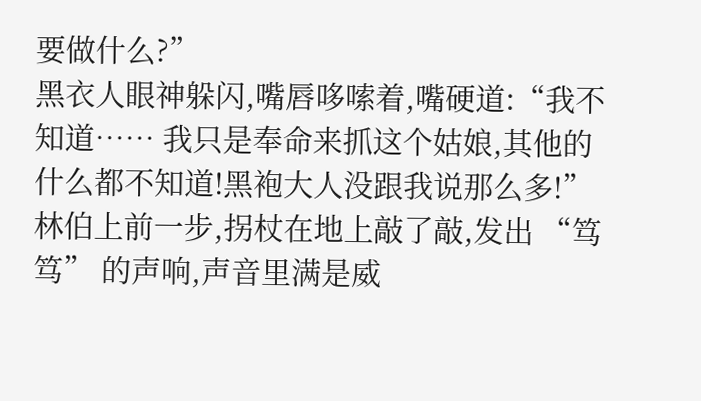要做什么?”
黑衣人眼神躲闪,嘴唇哆嗦着,嘴硬道:“我不知道…… 我只是奉命来抓这个姑娘,其他的什么都不知道!黑袍大人没跟我说那么多!”
林伯上前一步,拐杖在地上敲了敲,发出 “笃笃” 的声响,声音里满是威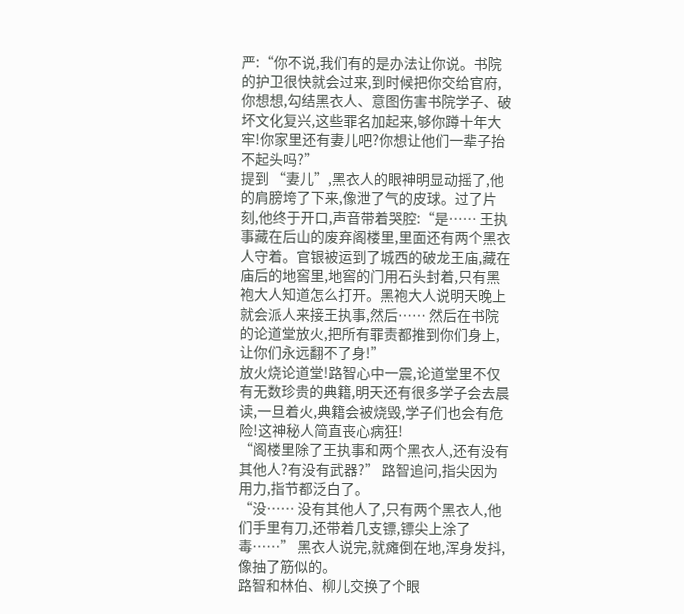严:“你不说,我们有的是办法让你说。书院的护卫很快就会过来,到时候把你交给官府,你想想,勾结黑衣人、意图伤害书院学子、破坏文化复兴,这些罪名加起来,够你蹲十年大牢!你家里还有妻儿吧?你想让他们一辈子抬不起头吗?”
提到 “妻儿”,黑衣人的眼神明显动摇了,他的肩膀垮了下来,像泄了气的皮球。过了片刻,他终于开口,声音带着哭腔:“是…… 王执事藏在后山的废弃阁楼里,里面还有两个黑衣人守着。官银被运到了城西的破龙王庙,藏在庙后的地窖里,地窖的门用石头封着,只有黑袍大人知道怎么打开。黑袍大人说明天晚上就会派人来接王执事,然后…… 然后在书院的论道堂放火,把所有罪责都推到你们身上,让你们永远翻不了身!”
放火烧论道堂!路智心中一震,论道堂里不仅有无数珍贵的典籍,明天还有很多学子会去晨读,一旦着火,典籍会被烧毁,学子们也会有危险!这神秘人简直丧心病狂!
“阁楼里除了王执事和两个黑衣人,还有没有其他人?有没有武器?” 路智追问,指尖因为用力,指节都泛白了。
“没…… 没有其他人了,只有两个黑衣人,他们手里有刀,还带着几支镖,镖尖上涂了毒……” 黑衣人说完,就瘫倒在地,浑身发抖,像抽了筋似的。
路智和林伯、柳儿交换了个眼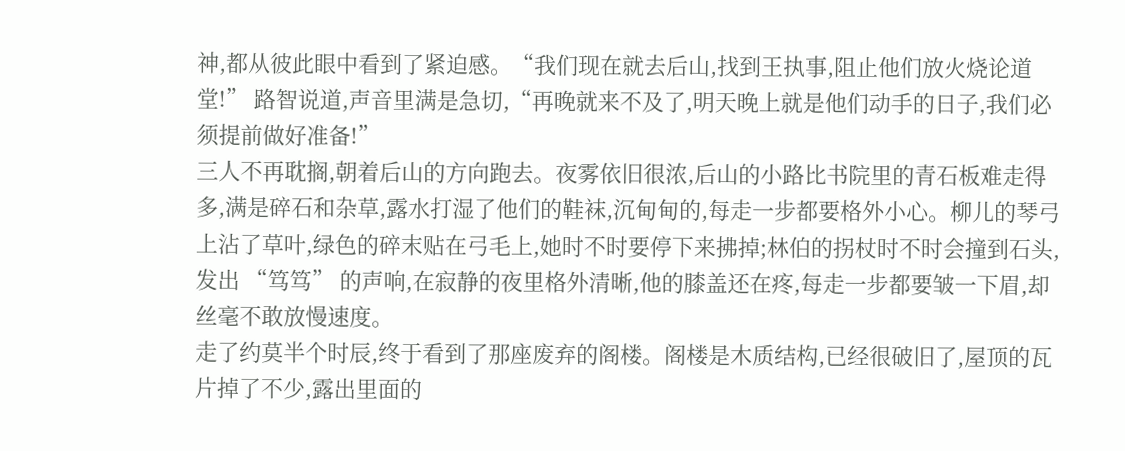神,都从彼此眼中看到了紧迫感。“我们现在就去后山,找到王执事,阻止他们放火烧论道堂!” 路智说道,声音里满是急切,“再晚就来不及了,明天晚上就是他们动手的日子,我们必须提前做好准备!”
三人不再耽搁,朝着后山的方向跑去。夜雾依旧很浓,后山的小路比书院里的青石板难走得多,满是碎石和杂草,露水打湿了他们的鞋袜,沉甸甸的,每走一步都要格外小心。柳儿的琴弓上沾了草叶,绿色的碎末贴在弓毛上,她时不时要停下来拂掉;林伯的拐杖时不时会撞到石头,发出 “笃笃” 的声响,在寂静的夜里格外清晰,他的膝盖还在疼,每走一步都要皱一下眉,却丝毫不敢放慢速度。
走了约莫半个时辰,终于看到了那座废弃的阁楼。阁楼是木质结构,已经很破旧了,屋顶的瓦片掉了不少,露出里面的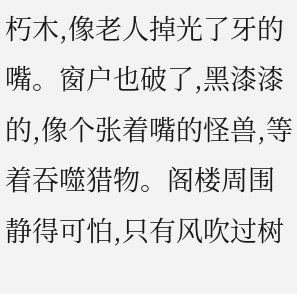朽木,像老人掉光了牙的嘴。窗户也破了,黑漆漆的,像个张着嘴的怪兽,等着吞噬猎物。阁楼周围静得可怕,只有风吹过树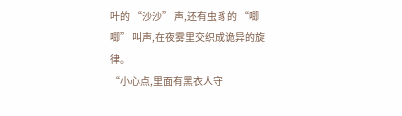叶的 “沙沙” 声,还有虫豸的 “唧唧” 叫声,在夜雾里交织成诡异的旋律。
“小心点,里面有黑衣人守